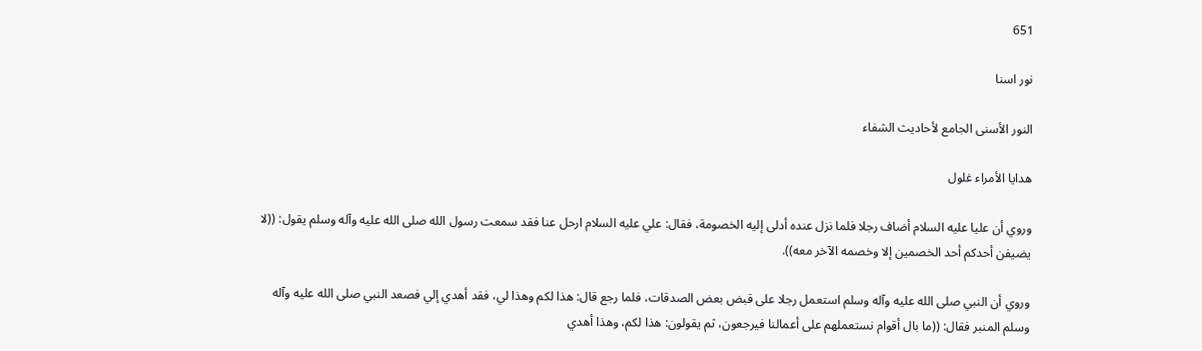651

نور اسنا

النور الأسنى الجامع لأحاديث الشفاء

هدايا الأمراء غلول

وروي أن عليا عليه السلام أضاف رجلا فلما نزل عنده أدلى إليه الخصومة، فقال: علي عليه السلام ارحل عنا فقد سمعت رسول الله صلى الله عليه وآله وسلم يقول: ((لا يضيفن أحدكم أحد الخصمين إلا وخصمه الآخر معه)).

وروي أن النبي صلى الله عليه وآله وسلم استعمل رجلا على قبض بعض الصدقات، فلما رجع قال: هذا لكم وهذا لي، فقد أهدي إلي فصعد النبي صلى الله عليه وآله وسلم المنبر فقال: ((ما بال أقوام نستعملهم على أعمالنا فيرجعون، ثم يقولون: هذا لكم، وهذا أهدي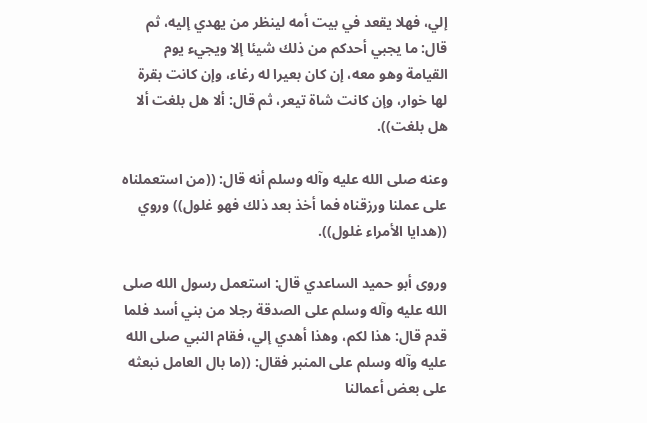إلي، فهلا يقعد في بيت أمه لينظر من يهدي إليه، ثم قال: ما يجبي أحدكم من ذلك شيئا إلا ويجيء يوم القيامة وهو معه، إن كان بعيرا له رغاء، وإن كانت بقرة لها خوار، وإن كانت شاة تيعر، ثم قال: ألا هل بلغت ألا هل بلغت)).

وعنه صلى الله عليه وآله وسلم أنه قال: ((من استعملناه على عملنا ورزقناه فما أخذ بعد ذلك فهو غلول)) وروي ((هدايا الأمراء غلول)).

وروى أبو حميد الساعدي قال: استعمل رسول الله صلى الله عليه وآله وسلم على الصدقة رجلا من بني أسد فلما قدم قال: هذا لكم، وهذا أهدي إلي، فقام النبي صلى الله عليه وآله وسلم على المنبر فقال: ((ما بال العامل نبعثه على بعض أعمالنا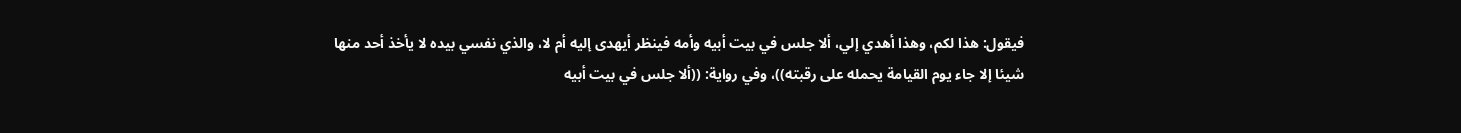فيقول: هذا لكم، وهذا أهدي إلي، ألا جلس في بيت أبيه وأمه فينظر أيهدى إليه أم لا، والذي نفسي بيده لا يأخذ أحد منها شيئا إلا جاء يوم القيامة يحمله على رقبته))، وفي رواية: ((ألا جلس في بيت أبيه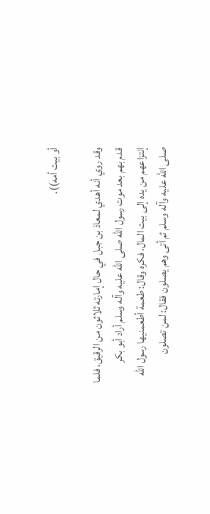أو بيت أمه)).

وقد روي أنه أهدي لمعاذ بن جبل في حال إمارته ثلاثون من الرقيق، فلما قدم بهم بعد موت رسول الله صلى الله عليه وآله وسلم أراد أبو بكر إنتزاعهم من يده إلى بيت المال، فكره وقال: طعمة أطعمنيها رسول الله صلى الله عليه وآله وسلم ثم أتى وهم يصلون فقال: لمن تصلون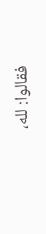فقالوا: لله،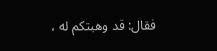فقال: قد وهبتكم له ،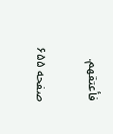فأعتقهم.

صفحه ۶۵۵